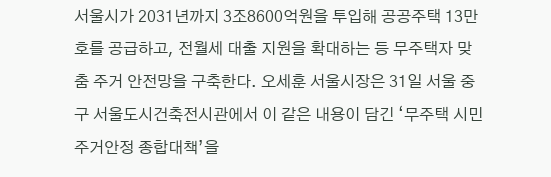서울시가 2031년까지 3조8600억원을 투입해 공공주택 13만호를 공급하고, 전월세 대출 지원을 확대하는 등 무주택자 맞춤 주거 안전망을 구축한다. 오세훈 서울시장은 31일 서울 중구 서울도시건축전시관에서 이 같은 내용이 담긴 ‘무주택 시민 주거안정 종합대책’을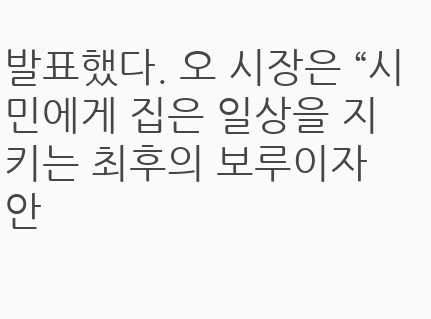발표했다. 오 시장은 “시민에게 집은 일상을 지키는 최후의 보루이자 안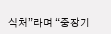식처”라며 “중장기